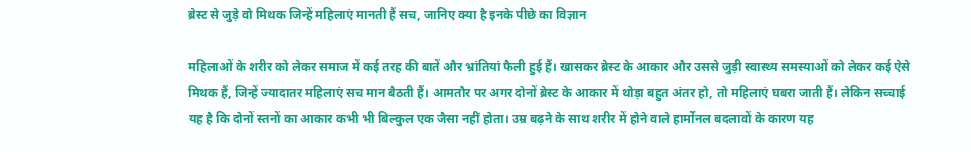ब्रेस्ट से जुड़े वो मिथक जिन्हें महिलाएं मानती हैं सच, जानिए क्या है इनके पीछे का विज्ञान

महिलाओं के शरीर को लेकर समाज में कई तरह की बातें और भ्रांतियां फैली हुई हैं। खासकर ब्रेस्ट के आकार और उससे जुड़ी स्वास्थ्य समस्याओं को लेकर कई ऐसे मिथक हैं, जिन्हें ज्यादातर महिलाएं सच मान बैठती हैं। आमतौर पर अगर दोनों ब्रेस्ट के आकार में थोड़ा बहुत अंतर हो, तो महिलाएं घबरा जाती हैं। लेकिन सच्चाई यह है कि दोनों स्तनों का आकार कभी भी बिल्कुल एक जैसा नहीं होता। उम्र बढ़ने के साथ शरीर में होने वाले हार्मोनल बदलावों के कारण यह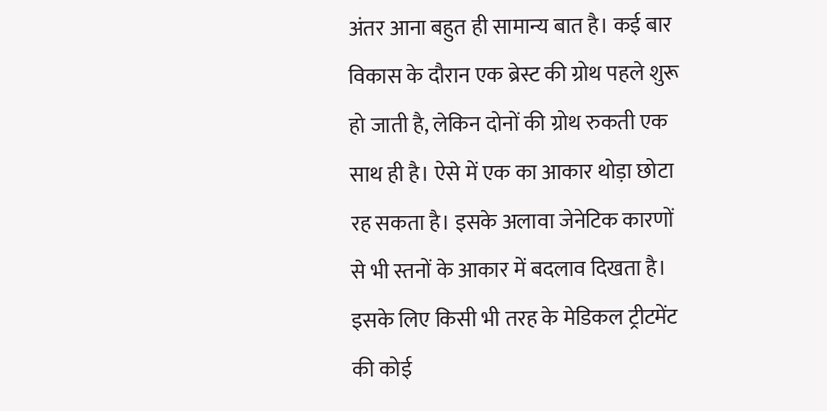अंतर आना बहुत ही सामान्य बात है। कई बार विकास के दौरान एक ब्रेस्ट की ग्रोथ पहले शुरू हो जाती है, लेकिन दोनों की ग्रोथ रुकती एक साथ ही है। ऐसे में एक का आकार थोड़ा छोटा रह सकता है। इसके अलावा जेनेटिक कारणों से भी स्तनों के आकार में बदलाव दिखता है। इसके लिए किसी भी तरह के मेडिकल ट्रीटमेंट की कोई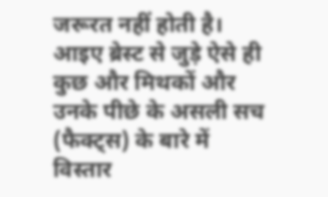जरूरत नहीं होती है। आइए ब्रेस्ट से जुड़े ऐसे ही कुछ और मिथकों और उनके पीछे के असली सच (फैक्ट्स) के बारे में विस्तार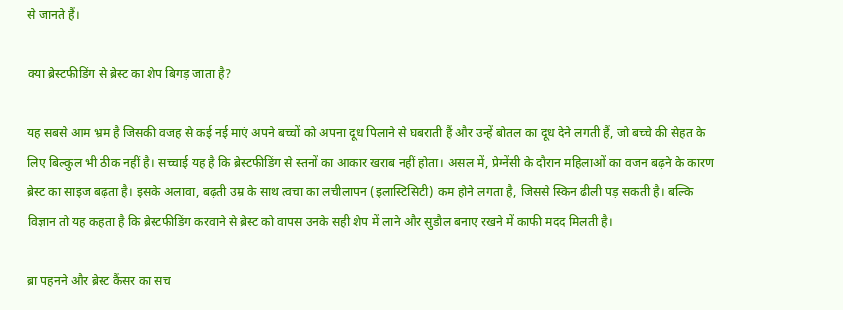से जानते हैं।

क्या ब्रेस्टफीडिंग से ब्रेस्ट का शेप बिगड़ जाता है?

यह सबसे आम भ्रम है जिसकी वजह से कई नई माएं अपने बच्चों को अपना दूध पिलाने से घबराती हैं और उन्हें बोतल का दूध देने लगती हैं, जो बच्चे की सेहत के लिए बिल्कुल भी ठीक नहीं है। सच्चाई यह है कि ब्रेस्टफीडिंग से स्तनों का आकार खराब नहीं होता। असल में, प्रेग्नेंसी के दौरान महिलाओं का वजन बढ़ने के कारण ब्रेस्ट का साइज बढ़ता है। इसके अलावा, बढ़ती उम्र के साथ त्वचा का लचीलापन (इलास्टिसिटी) कम होने लगता है, जिससे स्किन ढीली पड़ सकती है। बल्कि विज्ञान तो यह कहता है कि ब्रेस्टफीडिंग करवाने से ब्रेस्ट को वापस उनके सही शेप में लाने और सुडौल बनाए रखने में काफी मदद मिलती है।

ब्रा पहनने और ब्रेस्ट कैंसर का सच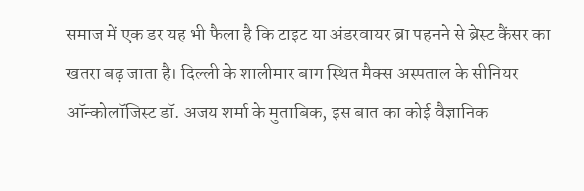समाज में एक डर यह भी फैला है कि टाइट या अंडरवायर ब्रा पहनने से ब्रेस्ट कैंसर का खतरा बढ़ जाता है। दिल्ली के शालीमार बाग स्थित मैक्स अस्पताल के सीनियर ऑन्कोलॉजिस्ट डॉ. अजय शर्मा के मुताबिक, इस बात का कोई वैज्ञानिक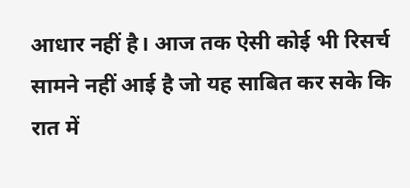आधार नहीं है। आज तक ऐसी कोई भी रिसर्च सामने नहीं आई है जो यह साबित कर सके कि रात में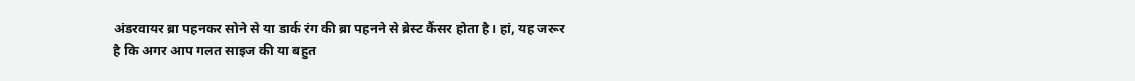अंडरवायर ब्रा पहनकर सोने से या डार्क रंग की ब्रा पहनने से ब्रेस्ट कैंसर होता है। हां, यह जरूर है कि अगर आप गलत साइज की या बहुत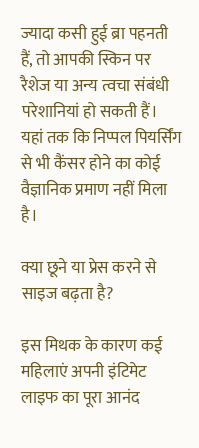ज्यादा कसी हुई ब्रा पहनती हैं, तो आपकी स्किन पर रैशेज या अन्य त्वचा संबंधी परेशानियां हो सकती हैं। यहां तक कि निप्पल पियर्सिंग से भी कैंसर होने का कोई वैज्ञानिक प्रमाण नहीं मिला है।

क्या छूने या प्रेस करने से साइज बढ़ता है?

इस मिथक के कारण कई महिलाएं अपनी इंटिमेट लाइफ का पूरा आनंद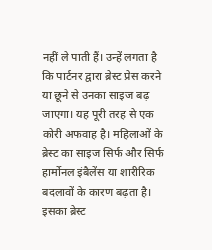नहीं ले पाती हैं। उन्हें लगता है कि पार्टनर द्वारा ब्रेस्ट प्रेस करने या छूने से उनका साइज बढ़ जाएगा। यह पूरी तरह से एक कोरी अफवाह है। महिलाओं के ब्रेस्ट का साइज सिर्फ और सिर्फ हार्मोनल इंबैलेंस या शारीरिक बदलावों के कारण बढ़ता है। इसका ब्रेस्ट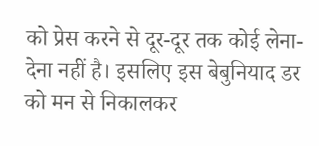को प्रेस करने से दूर-दूर तक कोई लेना-देना नहीं है। इसलिए इस बेबुनियाद डर को मन से निकालकर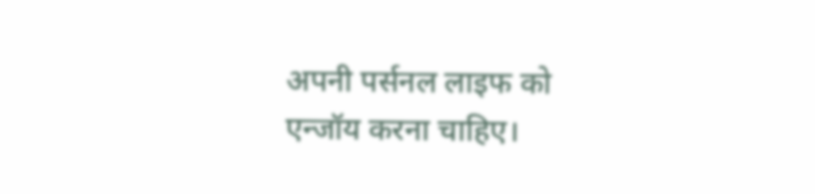अपनी पर्सनल लाइफ को एन्जॉय करना चाहिए।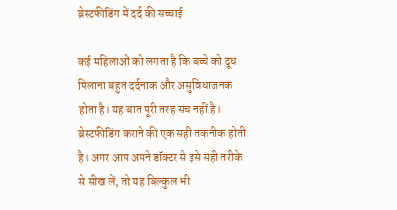ब्रेस्टफीडिंग में दर्द की सच्चाई

कई महिलाओं को लगता है कि बच्चे को दूध पिलाना बहुत दर्दनाक और असुविधाजनक होता है। यह बात पूरी तरह सच नहीं है। ब्रेस्टफीडिंग कराने की एक सही तकनीक होती है। अगर आप अपने डॉक्टर से इसे सही तरीके से सीख लें, तो यह बिल्कुल भी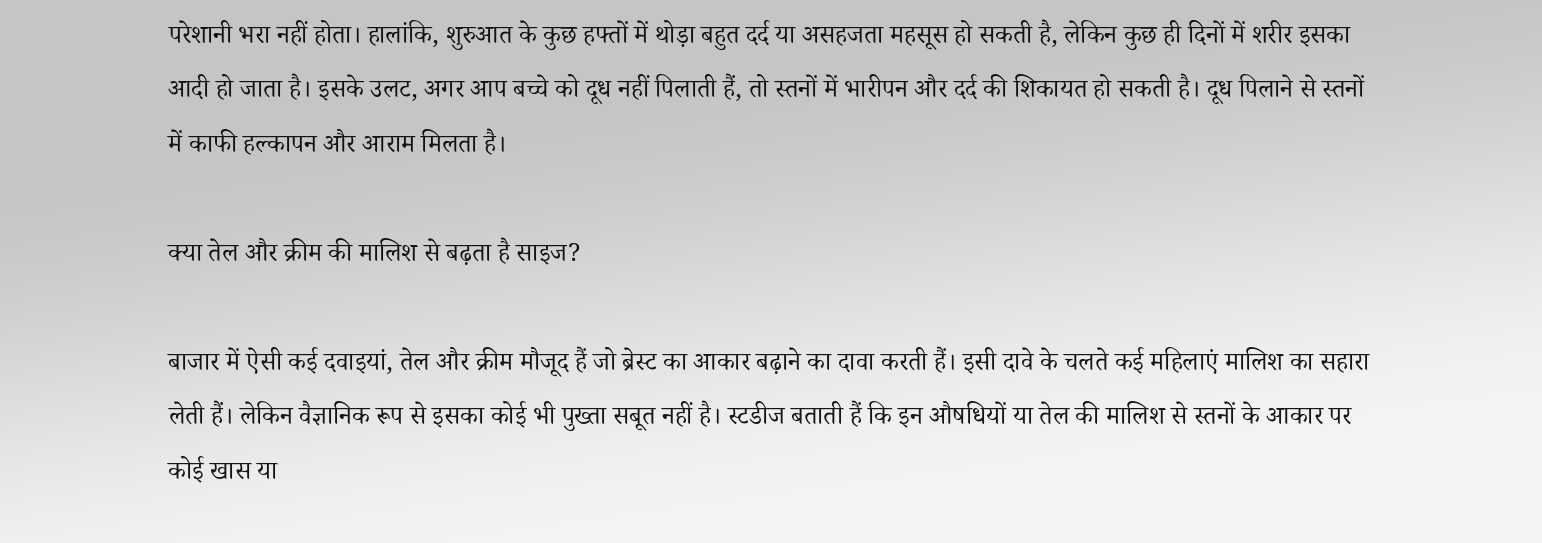परेशानी भरा नहीं होता। हालांकि, शुरुआत के कुछ हफ्तों में थोड़ा बहुत दर्द या असहजता महसूस हो सकती है, लेकिन कुछ ही दिनों में शरीर इसका आदी हो जाता है। इसके उलट, अगर आप बच्चे को दूध नहीं पिलाती हैं, तो स्तनों में भारीपन और दर्द की शिकायत हो सकती है। दूध पिलाने से स्तनों में काफी हल्कापन और आराम मिलता है।

क्या तेल और क्रीम की मालिश से बढ़ता है साइज?

बाजार में ऐसी कई दवाइयां, तेल और क्रीम मौजूद हैं जो ब्रेस्ट का आकार बढ़ाने का दावा करती हैं। इसी दावे के चलते कई महिलाएं मालिश का सहारा लेती हैं। लेकिन वैज्ञानिक रूप से इसका कोई भी पुख्ता सबूत नहीं है। स्टडीज बताती हैं कि इन औषधियों या तेल की मालिश से स्तनों के आकार पर कोई खास या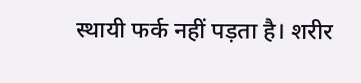स्थायी फर्क नहीं पड़ता है। शरीर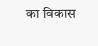का विकास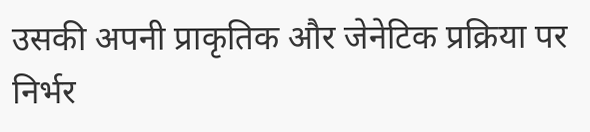उसकी अपनी प्राकृतिक और जेनेटिक प्रक्रिया पर निर्भर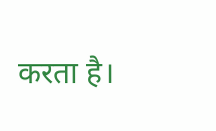करता है।